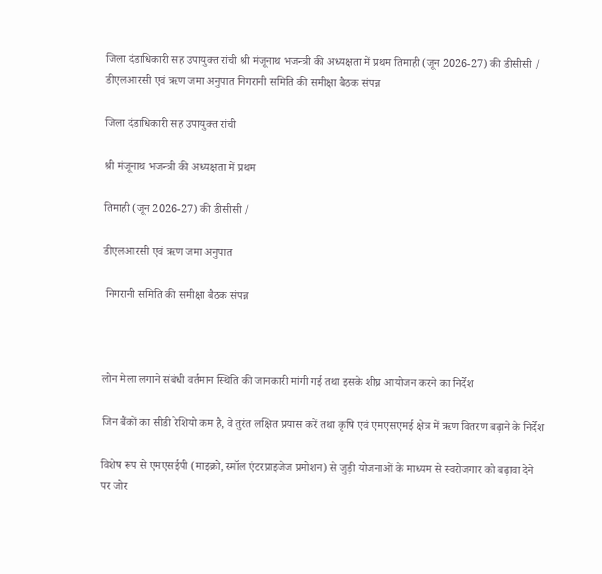जिला दंडाधिकारी सह उपायुक्त रांची श्री मंजूनाथ भजन्त्री की अध्यक्षता में प्रथम तिमाही (जून 2026-27) की डीसीसी / डीएलआरसी एवं ऋण जमा अनुपात निगरानी समिति की समीक्षा बैठक संपन्न

जिला दंडाधिकारी सह उपायुक्त रांची

श्री मंजूनाथ भजन्त्री की अध्यक्षता में प्रथम

तिमाही (जून 2026-27) की डीसीसी /

डीएलआरसी एवं ऋण जमा अनुपात

 निगरानी समिति की समीक्षा बैठक संपन्न



लोन मेला लगाने संबंधी वर्तमान स्थिति की जानकारी मांगी गई तथा इसके शीघ्र आयोजन करने का निर्देश

जिन बैंकों का सीडी रेशियो कम है, वे तुरंत लक्षित प्रयास करें तथा कृषि एवं एमएसएमई क्षेत्र में ऋण वितरण बढ़ाने के निर्देश

विशेष रूप से एमएसईपी (माइक्रो, स्मॉल एंटरप्राइजेज प्रमोशन) से जुड़ी योजनाओं के माध्यम से स्वरोजगार को बढ़ावा देने पर जोर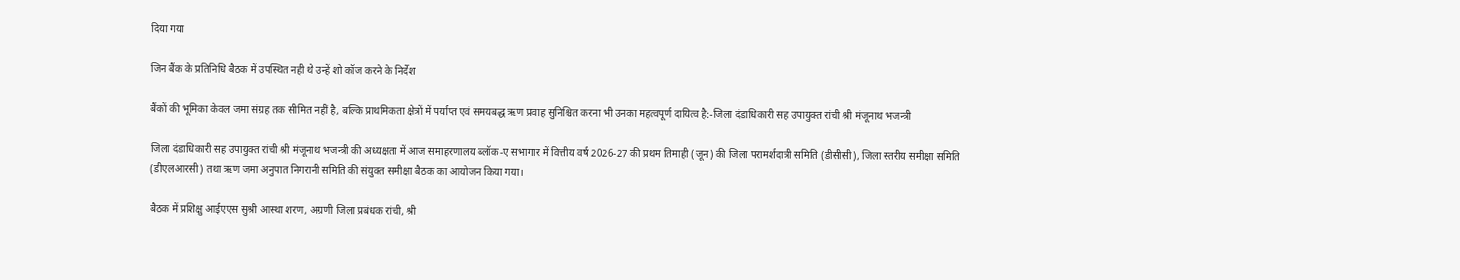दिया गया

जिन बैंक के प्रतिनिधि बैठक में उपस्थित नही थे उन्हें शो कॉज करने के निर्देश

बैंकों की भूमिका केवल जमा संग्रह तक सीमित नहीं है, बल्कि प्राथमिकता क्षेत्रों में पर्याप्त एवं समयबद्ध ऋण प्रवाह सुनिश्चित करना भी उनका महत्वपूर्ण दायित्व है:-जिला दंडाधिकारी सह उपायुक्त रांची श्री मंजूनाथ भजन्त्री

जिला दंडाधिकारी सह उपायुक्त रांची श्री मंजूनाथ भजन्त्री की अध्यक्षता में आज समाहरणालय ब्लॉक-ए सभागार में वित्तीय वर्ष 2026-27 की प्रथम तिमाही (जून) की जिला परामर्शदात्री समिति (डीसीसी), जिला स्तरीय समीक्षा समिति (डीएलआरसी) तथा ऋण जमा अनुपात निगरानी समिति की संयुक्त समीक्षा बैठक का आयोजन किया गया।

बैठक में प्रशिक्षु आईएएस सुश्री आस्था शरण, अग्रणी जिला प्रबंधक रांची, श्री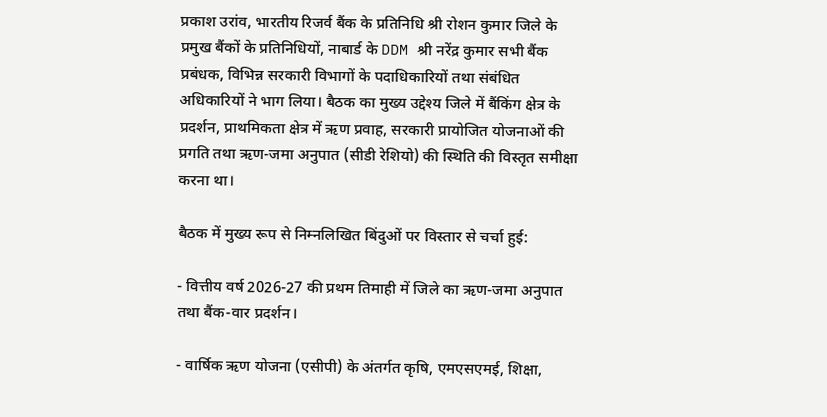प्रकाश उरांव, भारतीय रिजर्व बैंक के प्रतिनिधि श्री रोशन कुमार जिले के प्रमुख बैंकों के प्रतिनिधियों, नाबार्ड के DDM श्री नरेंद्र कुमार सभी बैंक प्रबंधक, विभिन्न सरकारी विभागों के पदाधिकारियों तथा संबंधित अधिकारियों ने भाग लिया। बैठक का मुख्य उद्देश्य जिले में बैंकिंग क्षेत्र के प्रदर्शन, प्राथमिकता क्षेत्र में ऋण प्रवाह, सरकारी प्रायोजित योजनाओं की प्रगति तथा ऋण-जमा अनुपात (सीडी रेशियो) की स्थिति की विस्तृत समीक्षा करना था।

बैठक में मुख्य रूप से निम्नलिखित बिंदुओं पर विस्तार से चर्चा हुई:

- वित्तीय वर्ष 2026-27 की प्रथम तिमाही में जिले का ऋण-जमा अनुपात तथा बैंक-वार प्रदर्शन।

- वार्षिक ऋण योजना (एसीपी) के अंतर्गत कृषि, एमएसएमई, शिक्षा,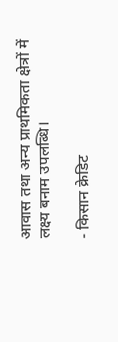आवास तथा अन्य प्राथमिकता क्षेत्रों में लक्ष्य बनाम उपलब्धि।

- किसान क्रेडिट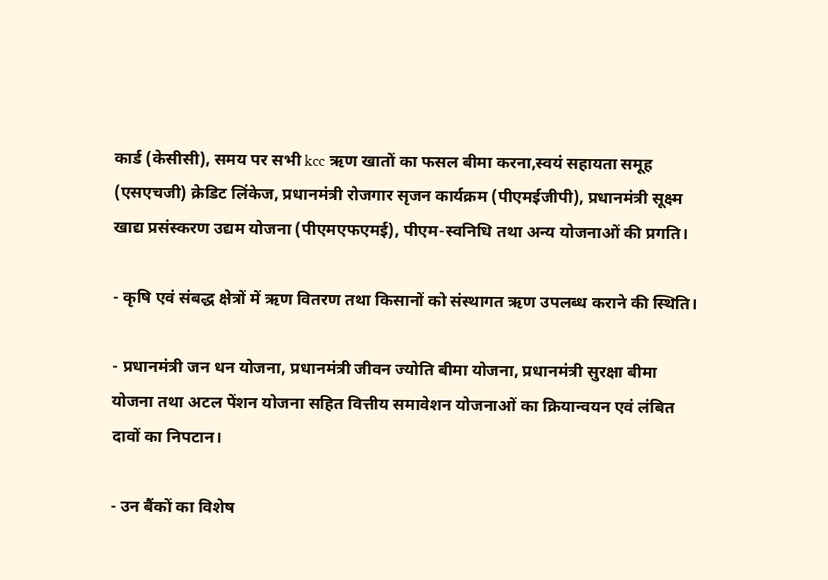कार्ड (केसीसी), समय पर सभी kcc ऋण खातों का फसल बीमा करना,स्वयं सहायता समूह (एसएचजी) क्रेडिट लिंकेज, प्रधानमंत्री रोजगार सृजन कार्यक्रम (पीएमईजीपी), प्रधानमंत्री सूक्ष्म खाद्य प्रसंस्करण उद्यम योजना (पीएमएफएमई), पीएम-स्वनिधि तथा अन्य योजनाओं की प्रगति।

- कृषि एवं संबद्ध क्षेत्रों में ऋण वितरण तथा किसानों को संस्थागत ऋण उपलब्ध कराने की स्थिति।

- प्रधानमंत्री जन धन योजना, प्रधानमंत्री जीवन ज्योति बीमा योजना, प्रधानमंत्री सुरक्षा बीमा योजना तथा अटल पेंशन योजना सहित वित्तीय समावेशन योजनाओं का क्रियान्वयन एवं लंबित दावों का निपटान।

- उन बैंकों का विशेष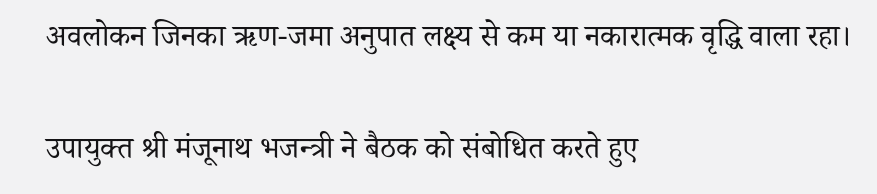अवलोकन जिनका ऋण-जमा अनुपात लक्ष्य से कम या नकारात्मक वृद्धि वाला रहा।

उपायुक्त श्री मंजूनाथ भजन्त्री ने बैठक को संबोधित करते हुए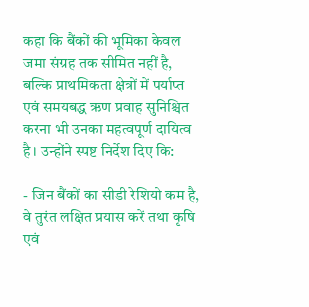कहा कि बैंकों की भूमिका केवल जमा संग्रह तक सीमित नहीं है, बल्कि प्राथमिकता क्षेत्रों में पर्याप्त एवं समयबद्ध ऋण प्रवाह सुनिश्चित करना भी उनका महत्वपूर्ण दायित्व है। उन्होंने स्पष्ट निर्देश दिए कि:

- जिन बैंकों का सीडी रेशियो कम है, वे तुरंत लक्षित प्रयास करें तथा कृषि एवं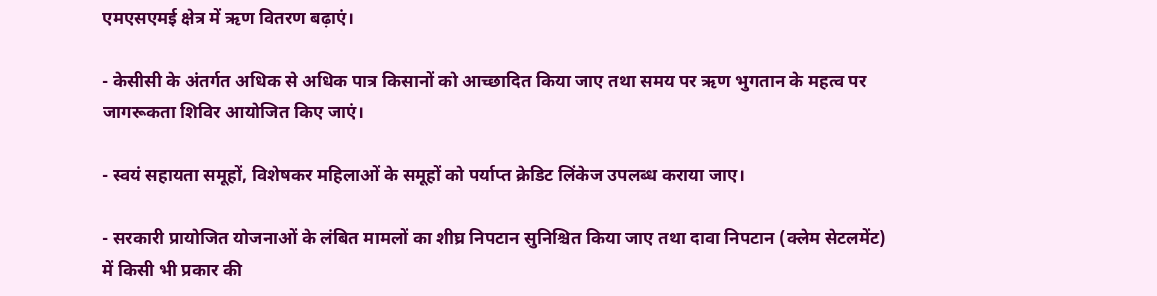एमएसएमई क्षेत्र में ऋण वितरण बढ़ाएं।

- केसीसी के अंतर्गत अधिक से अधिक पात्र किसानों को आच्छादित किया जाए तथा समय पर ऋण भुगतान के महत्व पर जागरूकता शिविर आयोजित किए जाएं।

- स्वयं सहायता समूहों, विशेषकर महिलाओं के समूहों को पर्याप्त क्रेडिट लिंकेज उपलब्ध कराया जाए।

- सरकारी प्रायोजित योजनाओं के लंबित मामलों का शीघ्र निपटान सुनिश्चित किया जाए तथा दावा निपटान (क्लेम सेटलमेंट) में किसी भी प्रकार की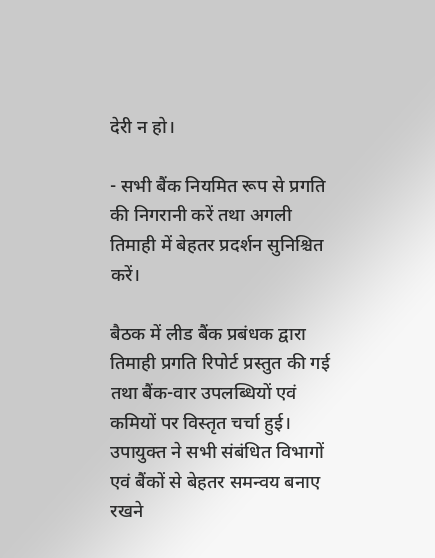देरी न हो।

- सभी बैंक नियमित रूप से प्रगति की निगरानी करें तथा अगली तिमाही में बेहतर प्रदर्शन सुनिश्चित करें।

बैठक में लीड बैंक प्रबंधक द्वारा तिमाही प्रगति रिपोर्ट प्रस्तुत की गई तथा बैंक-वार उपलब्धियों एवं कमियों पर विस्तृत चर्चा हुई। उपायुक्त ने सभी संबंधित विभागों एवं बैंकों से बेहतर समन्वय बनाए रखने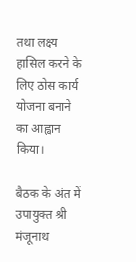तथा लक्ष्य हासिल करने के लिए ठोस कार्य योजना बनाने का आह्वान किया।

बैठक के अंत में उपायुक्त श्री मंजूनाथ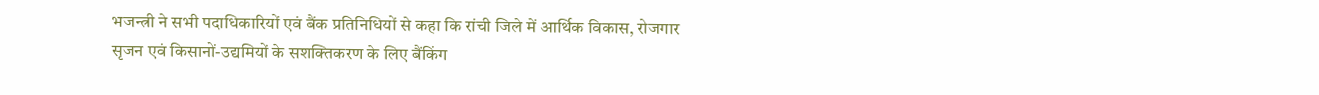भजन्त्री ने सभी पदाधिकारियों एवं बैंक प्रतिनिधियों से कहा कि रांची जिले में आर्थिक विकास, रोजगार सृजन एवं किसानों-उद्यमियों के सशक्तिकरण के लिए बैंकिंग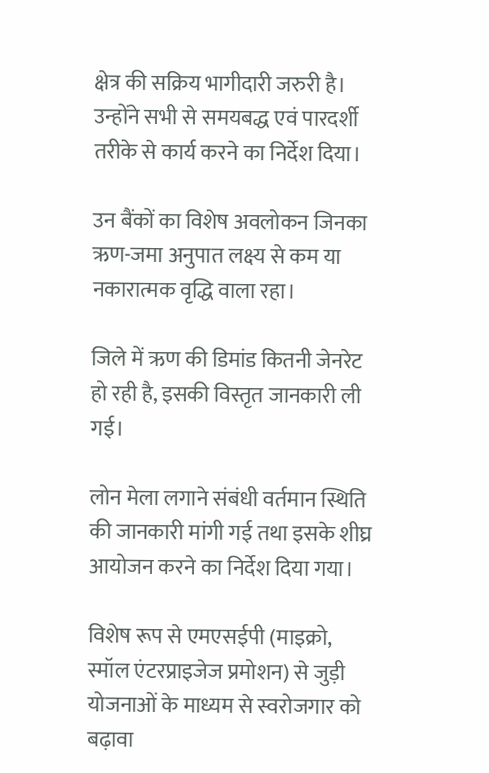क्षेत्र की सक्रिय भागीदारी जरुरी है। उन्होंने सभी से समयबद्ध एवं पारदर्शी तरीके से कार्य करने का निर्देश दिया।

उन बैंकों का विशेष अवलोकन जिनका ऋण-जमा अनुपात लक्ष्य से कम या नकारात्मक वृद्धि वाला रहा।

जिले में ऋण की डिमांड कितनी जेनरेट हो रही है, इसकी विस्तृत जानकारी ली गई।

लोन मेला लगाने संबंधी वर्तमान स्थिति की जानकारी मांगी गई तथा इसके शीघ्र आयोजन करने का निर्देश दिया गया।

विशेष रूप से एमएसईपी (माइक्रो, स्मॉल एंटरप्राइजेज प्रमोशन) से जुड़ी योजनाओं के माध्यम से स्वरोजगार को बढ़ावा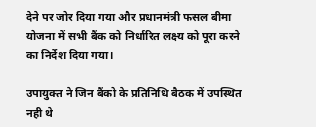देने पर जोर दिया गया और प्रधानमंत्री फसल बीमा योजना में सभी बैंक को निर्धारित लक्ष्य को पूरा करने का निर्देश दिया गया।

उपायुक्त ने जिन बैंको के प्रतिनिधि बैठक में उपस्थित नही थे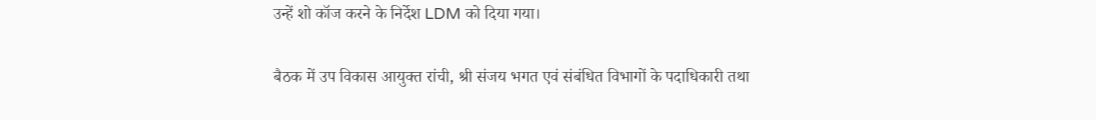उन्हें शो कॉज करने के निर्देश LDM को दिया गया।

बैठक में उप विकास आयुक्त रांची, श्री संजय भगत एवं संबंधित विभागों के पदाधिकारी तथा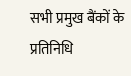सभी प्रमुख बैंकों के प्रतिनिधि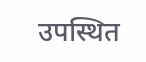उपस्थित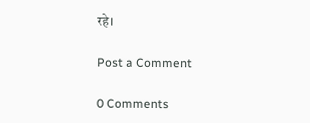रहे।

Post a Comment

0 Comments